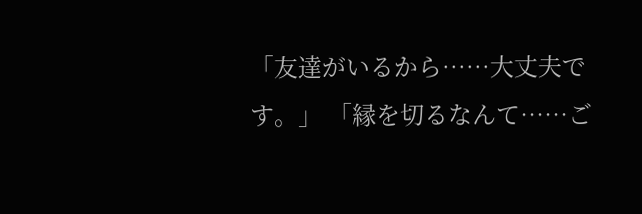「友達がいるから……大丈夫です。」 「縁を切るなんて……ご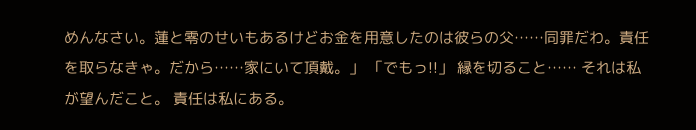めんなさい。蓮と零のせいもあるけどお金を用意したのは彼らの父……同罪だわ。責任を取らなきゃ。だから……家にいて頂戴。」 「でもっ!!」 縁を切ること…… それは私が望んだこと。 責任は私にある。